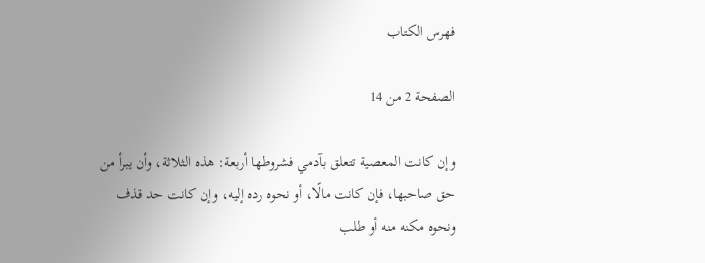فهرس الكتاب

الصفحة 2 من 14

وإن كانت المعصية تتعلق بآدمي فشروطها أربعة: هذه الثلاثة، وأن يبرأ من حق صاحبها، فإن كانت مالًا، أو نحوه رده إليه، وإن كانت حد قذف ونحوه مكنه منه أو طلب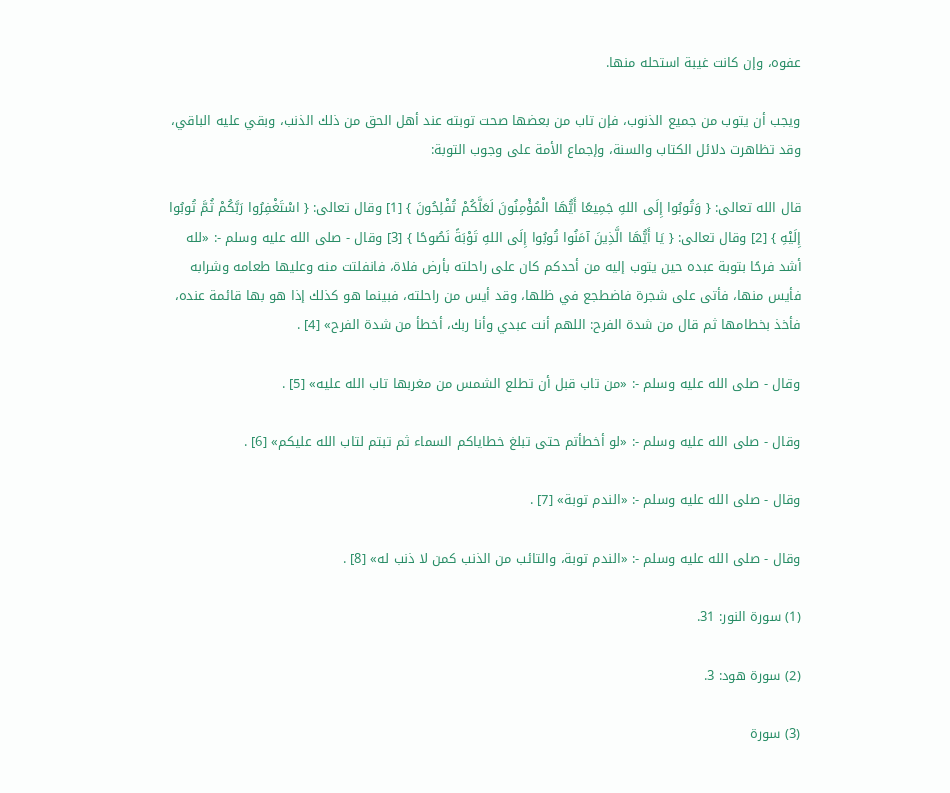عفوه، وإن كانت غيبة استحله منها.

ويجب أن يتوب من جميع الذنوب، فإن تاب من بعضها صحت توبته عند أهل الحق من ذلك الذنب، وبقي عليه الباقي، وقد تظاهرت دلائل الكتاب والسنة، وإجماع الأمة على وجوب التوبة:

قال الله تعالى: { وَتُوبُوا إِلَى اللهِ جَمِيعًا أَيُّهَا الْمُؤْمِنُونَ لَعَلَّكُمْ تُفْلِحُونَ } [1] وقال تعالى: { اسْتَغْفِرُوا رَبَّكُمْ ثُمَّ تُوبُوا إِلَيْهِ } [2] وقال تعالى: { يَا أَيُّهَا الَّذِينَ آمَنُوا تُوبُوا إِلَى اللهِ تَوْبَةً نَصُوحًا } [3] وقال - صلى الله عليه وسلم -: «لله أشد فرحًا بتوبة عبده حين يتوب إليه من أحدكم كان على راحلته بأرض فلاة، فانفلتت منه وعليها طعامه وشرابه فأيس منها، فأتى على شجرة فاضطجع في ظلها، وقد أيس من راحلته، فبينما هو كذلك إذا هو بها قائمة عنده، فأخذ بخطامها ثم قال من شدة الفرح: اللهم أنت عبدي وأنا ربك، أخطأ من شدة الفرح» [4] .

وقال - صلى الله عليه وسلم -: «من تاب قبل أن تطلع الشمس من مغربها تاب الله عليه» [5] .

وقال - صلى الله عليه وسلم -: «لو أخطأتم حتى تبلغ خطاياكم السماء ثم تبتم لتاب الله عليكم» [6] .

وقال - صلى الله عليه وسلم -: «الندم توبة» [7] .

وقال - صلى الله عليه وسلم -: «الندم توبة، والتائب من الذنب كمن لا ذنب له» [8] .

(1) سورة النور: 31.

(2) سورة هود: 3.

(3) سورة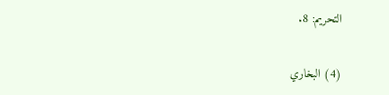التحريم: 8.

(4) البخاري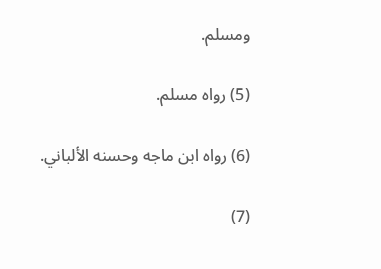ومسلم.

(5) رواه مسلم.

(6) رواه ابن ماجه وحسنه الألباني.

(7)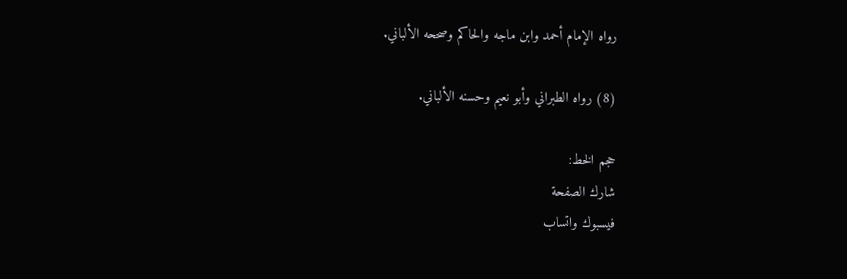رواه الإمام أحمد وابن ماجه والحاكم وصححه الألباني.

(8) رواه الطبراني وأبو نعيم وحسنه الألباني.

حجم الخط:
شارك الصفحة
فيسبوك واتساب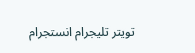تويتر تليجرام انستجرام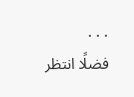. . .
فضلًا انتظر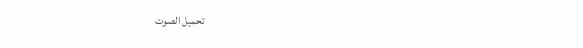تحميل الصوت